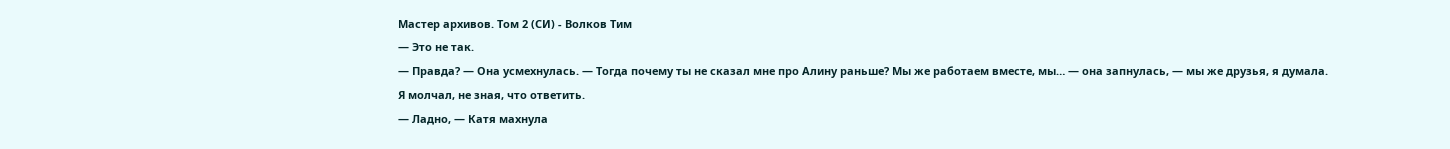Мастер архивов. Том 2 (СИ) - Волков Тим
— Это не так.
— Правда? — Она усмехнулась. — Тогда почему ты не сказал мне про Алину раньше? Мы же работаем вместе, мы… — она запнулась, — мы же друзья, я думала.
Я молчал, не зная, что ответить.
— Ладно, — Катя махнула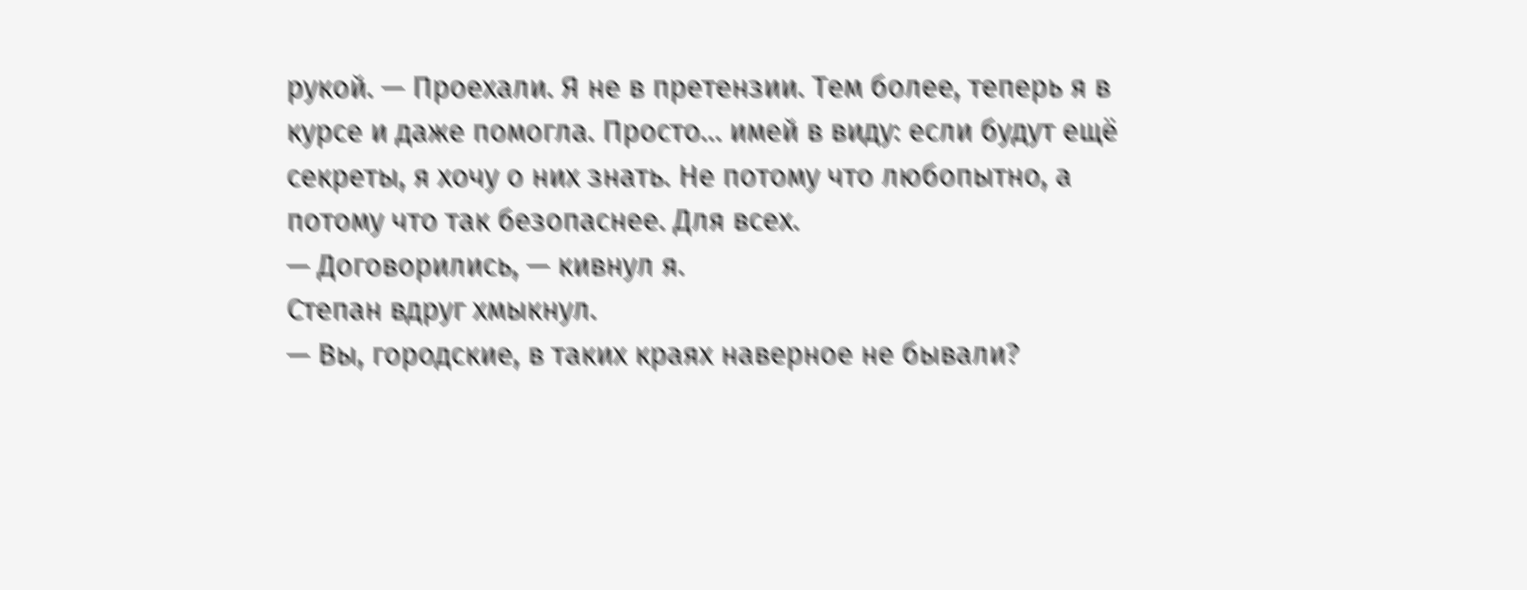рукой. — Проехали. Я не в претензии. Тем более, теперь я в курсе и даже помогла. Просто… имей в виду: если будут ещё секреты, я хочу о них знать. Не потому что любопытно, а потому что так безопаснее. Для всех.
— Договорились, — кивнул я.
Степан вдруг хмыкнул.
— Вы, городские, в таких краях наверное не бывали?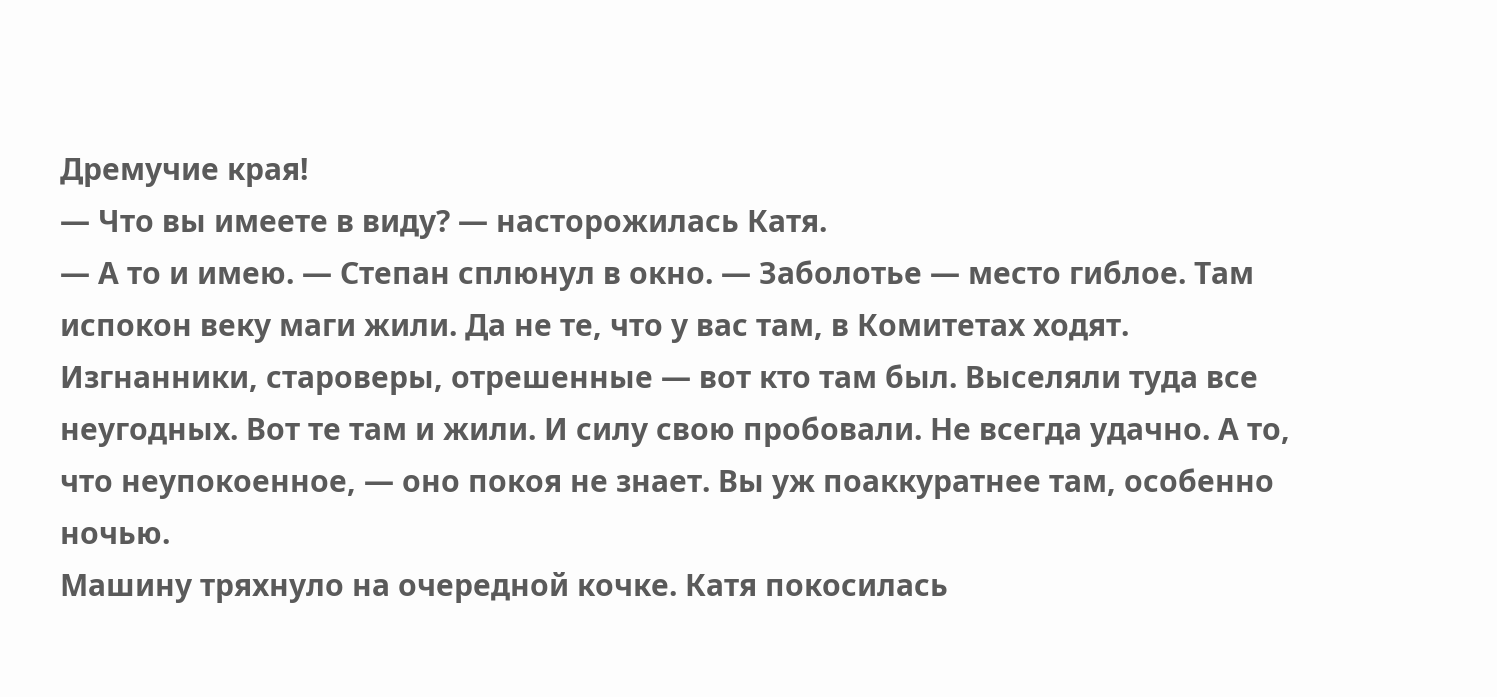Дремучие края!
— Что вы имеете в виду? — насторожилась Катя.
— А то и имею. — Степан сплюнул в окно. — Заболотье — место гиблое. Там испокон веку маги жили. Да не те, что у вас там, в Комитетах ходят. Изгнанники, староверы, отрешенные — вот кто там был. Выселяли туда все неугодных. Вот те там и жили. И силу свою пробовали. Не всегда удачно. А то, что неупокоенное, — оно покоя не знает. Вы уж поаккуратнее там, особенно ночью.
Машину тряхнуло на очередной кочке. Катя покосилась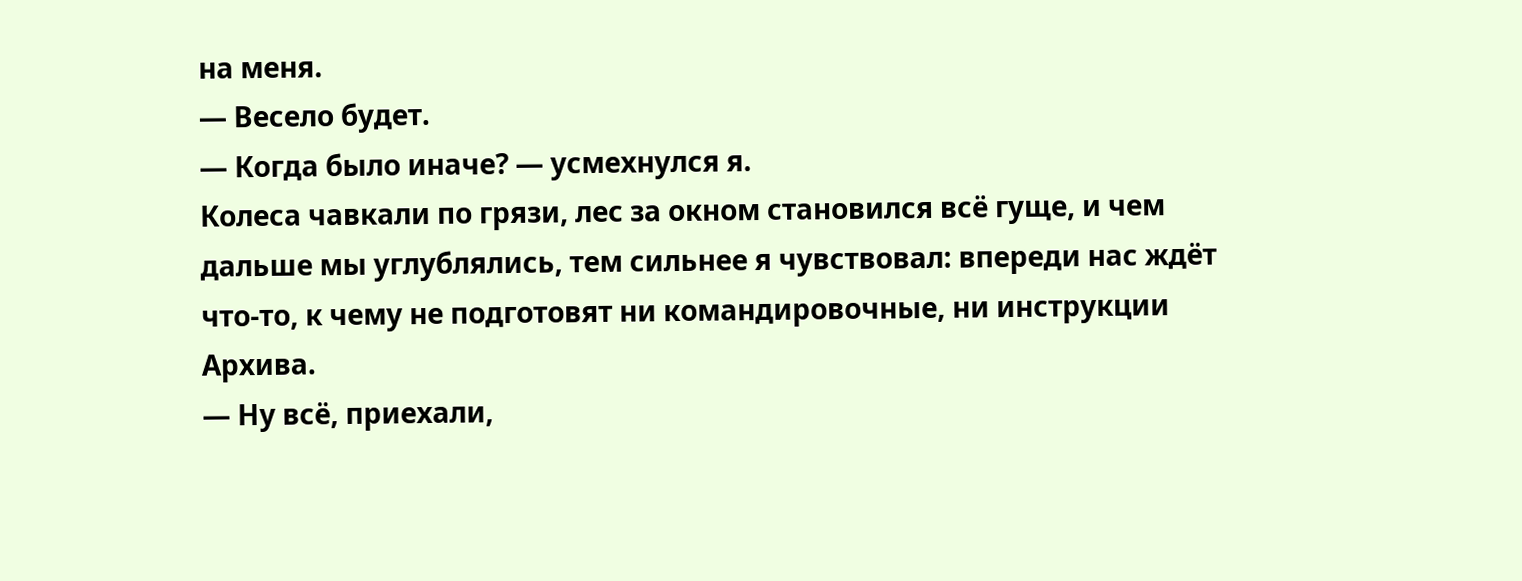на меня.
— Весело будет.
— Когда было иначе? — усмехнулся я.
Колеса чавкали по грязи, лес за окном становился всё гуще, и чем дальше мы углублялись, тем сильнее я чувствовал: впереди нас ждёт что-то, к чему не подготовят ни командировочные, ни инструкции Архива.
— Ну всё, приехали,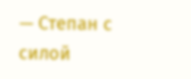— Степан с силой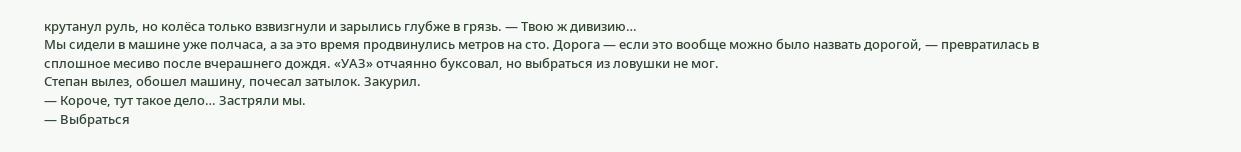крутанул руль, но колёса только взвизгнули и зарылись глубже в грязь. — Твою ж дивизию…
Мы сидели в машине уже полчаса, а за это время продвинулись метров на сто. Дорога — если это вообще можно было назвать дорогой, — превратилась в сплошное месиво после вчерашнего дождя. «УАЗ» отчаянно буксовал, но выбраться из ловушки не мог.
Степан вылез, обошел машину, почесал затылок. Закурил.
— Короче, тут такое дело… Застряли мы.
— Выбраться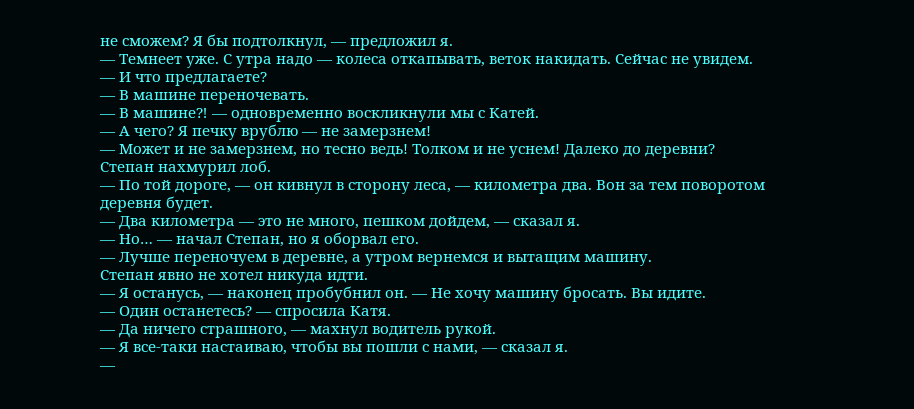не сможем? Я бы подтолкнул, — предложил я.
— Темнеет уже. С утра надо — колеса откапывать, веток накидать. Сейчас не увидем.
— И что предлагаете?
— В машине переночевать.
— В машине⁈ — одновременно воскликнули мы с Катей.
— А чего? Я печку врублю — не замерзнем!
— Может и не замерзнем, но тесно ведь! Толком и не уснем! Далеко до деревни?
Степан нахмурил лоб.
— По той дороге, — он кивнул в сторону леса, — километра два. Вон за тем поворотом деревня будет.
— Два километра — это не много, пешком дойдем, — сказал я.
— Но… — начал Степан, но я оборвал его.
— Лучше переночуем в деревне, а утром вернемся и вытащим машину.
Степан явно не хотел никуда идти.
— Я останусь, — наконец пробубнил он. — Не хочу машину бросать. Вы идите.
— Один останетесь? — спросила Катя.
— Да ничего страшного, — махнул водитель рукой.
— Я все-таки настаиваю, чтобы вы пошли с нами, — сказал я.
—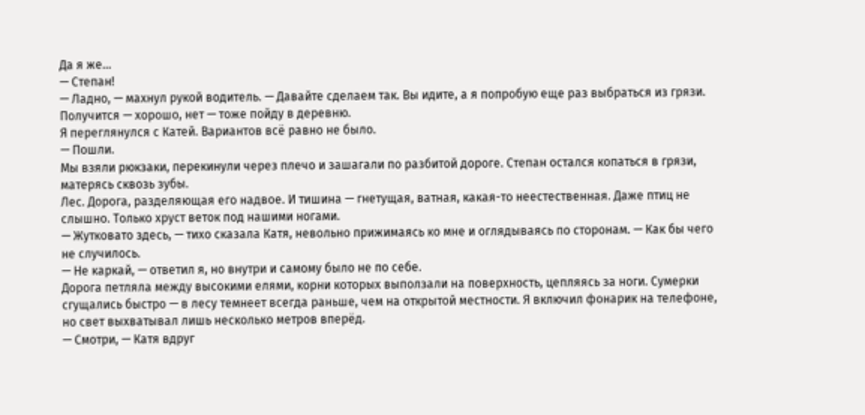Да я же…
— Степан!
— Ладно, — махнул рукой водитель. — Давайте сделаем так. Вы идите, а я попробую еще раз выбраться из грязи. Получится — хорошо, нет — тоже пойду в деревню.
Я переглянулся с Катей. Вариантов всё равно не было.
— Пошли.
Мы взяли рюкзаки, перекинули через плечо и зашагали по разбитой дороге. Степан остался копаться в грязи, матерясь сквозь зубы.
Лес. Дорога, разделяющая его надвое. И тишина — гнетущая, ватная, какая-то неестественная. Даже птиц не слышно. Только хруст веток под нашими ногами.
— Жутковато здесь, — тихо сказала Катя, невольно прижимаясь ко мне и оглядываясь по сторонам. — Как бы чего не случилось.
— Не каркай, — ответил я, но внутри и самому было не по себе.
Дорога петляла между высокими елями, корни которых выползали на поверхность, цепляясь за ноги. Сумерки сгущались быстро — в лесу темнеет всегда раньше, чем на открытой местности. Я включил фонарик на телефоне, но свет выхватывал лишь несколько метров вперёд.
— Смотри, — Катя вдруг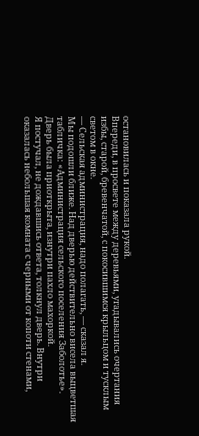остановилась и показала рукой.
Впереди, в просвете между деревьями, угадывались очертания избы, старой, бревенчатой, с покосившимся крыльцом и тусклым светом в окне.
— Сельская администрация, надо полагать, — сказал я.
Мы подошли ближе. Над дверью действительно висела выцветшая табличка: «Администрация сельского поселения Заболотье». Дверь была приоткрыта, изнутри пахло махоркой.
Я постучал, не дождавшись ответа, толкнул дверь. Внутри оказалась небольшая комната с черными от копоти стенами,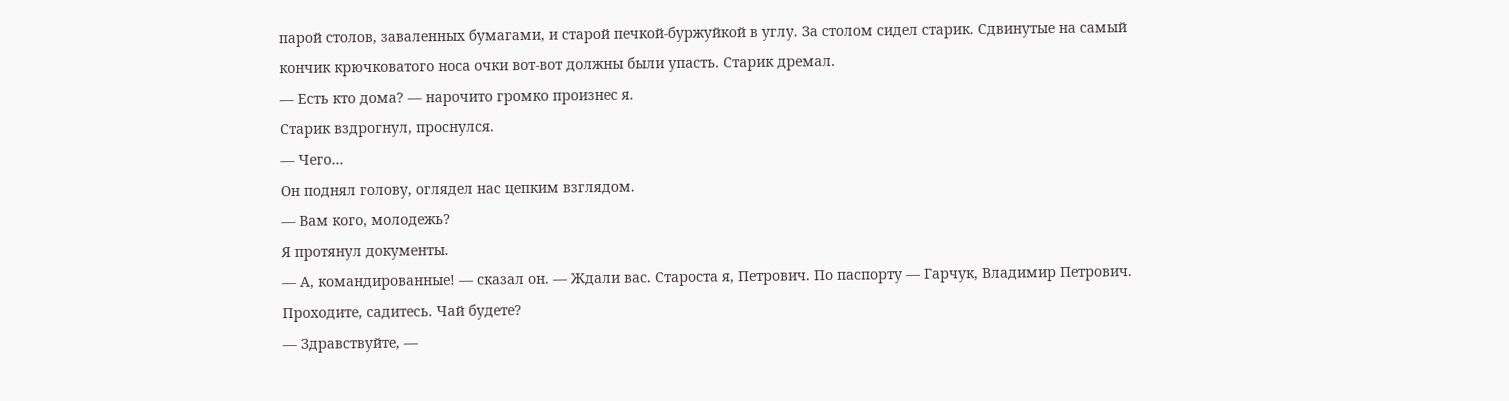парой столов, заваленных бумагами, и старой печкой-буржуйкой в углу. За столом сидел старик. Сдвинутые на самый кончик крючковатого носа очки вот-вот должны были упасть. Старик дремал.
— Есть кто дома? — нарочито громко произнес я.
Старик вздрогнул, проснулся.
— Чего…
Он поднял голову, оглядел нас цепким взглядом.
— Вам кого, молодежь?
Я протянул документы.
— А, командированные! — сказал он. — Ждали вас. Староста я, Петрович. По паспорту — Гарчук, Владимир Петрович. Проходите, садитесь. Чай будете?
— Здравствуйте, —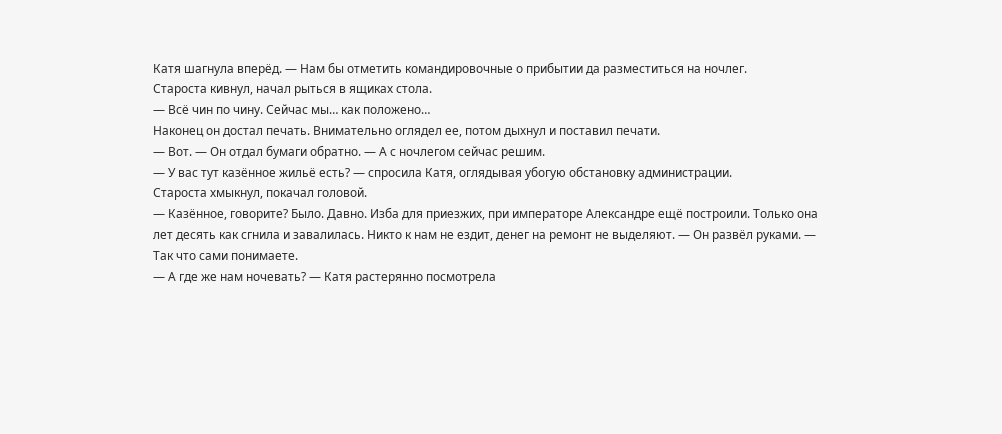Катя шагнула вперёд. — Нам бы отметить командировочные о прибытии да разместиться на ночлег.
Староста кивнул, начал рыться в ящиках стола.
— Всё чин по чину. Сейчас мы… как положено…
Наконец он достал печать. Внимательно оглядел ее, потом дыхнул и поставил печати.
— Вот. — Он отдал бумаги обратно. — А с ночлегом сейчас решим.
— У вас тут казённое жильё есть? — спросила Катя, оглядывая убогую обстановку администрации.
Староста хмыкнул, покачал головой.
— Казённое, говорите? Было. Давно. Изба для приезжих, при императоре Александре ещё построили. Только она лет десять как сгнила и завалилась. Никто к нам не ездит, денег на ремонт не выделяют. — Он развёл руками. — Так что сами понимаете.
— А где же нам ночевать? — Катя растерянно посмотрела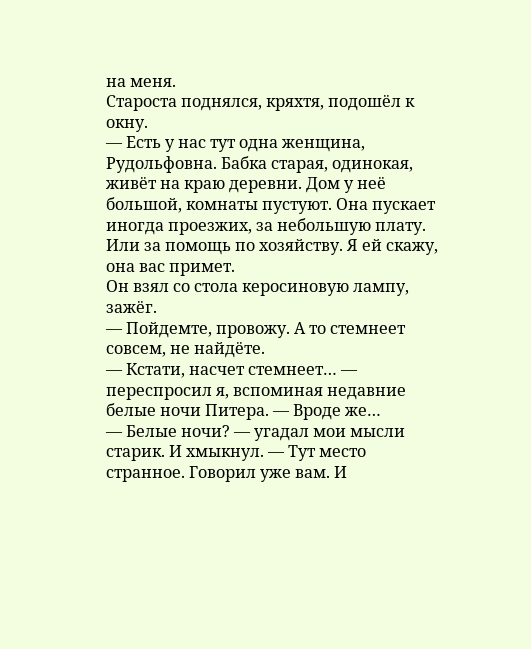на меня.
Староста поднялся, кряхтя, подошёл к окну.
— Есть у нас тут одна женщина, Рудольфовна. Бабка старая, одинокая, живёт на краю деревни. Дом у неё большой, комнаты пустуют. Она пускает иногда проезжих, за небольшую плату. Или за помощь по хозяйству. Я ей скажу, она вас примет.
Он взял со стола керосиновую лампу, зажёг.
— Пойдемте, провожу. А то стемнеет совсем, не найдёте.
— Кстати, насчет стемнеет… — переспросил я, вспоминая недавние белые ночи Питера. — Вроде же…
— Белые ночи? — угадал мои мысли старик. И хмыкнул. — Тут место странное. Говорил уже вам. И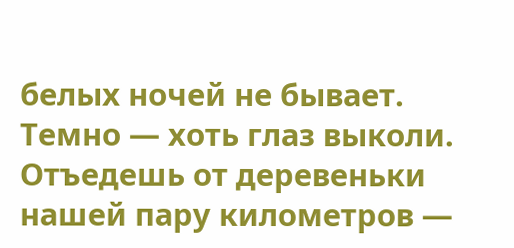белых ночей не бывает. Темно — хоть глаз выколи. Отъедешь от деревеньки нашей пару километров —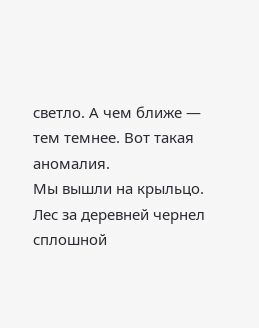светло. А чем ближе — тем темнее. Вот такая аномалия.
Мы вышли на крыльцо. Лес за деревней чернел сплошной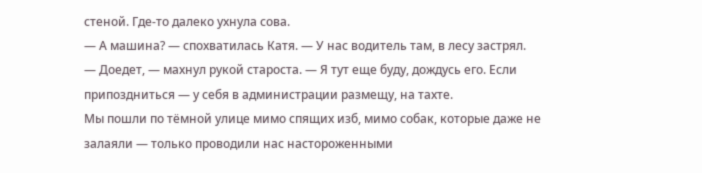стеной. Где-то далеко ухнула сова.
— А машина? — спохватилась Катя. — У нас водитель там, в лесу застрял.
— Доедет, — махнул рукой староста. — Я тут еще буду, дождусь его. Если припоздниться — у себя в администрации размещу, на тахте.
Мы пошли по тёмной улице мимо спящих изб, мимо собак, которые даже не залаяли — только проводили нас настороженными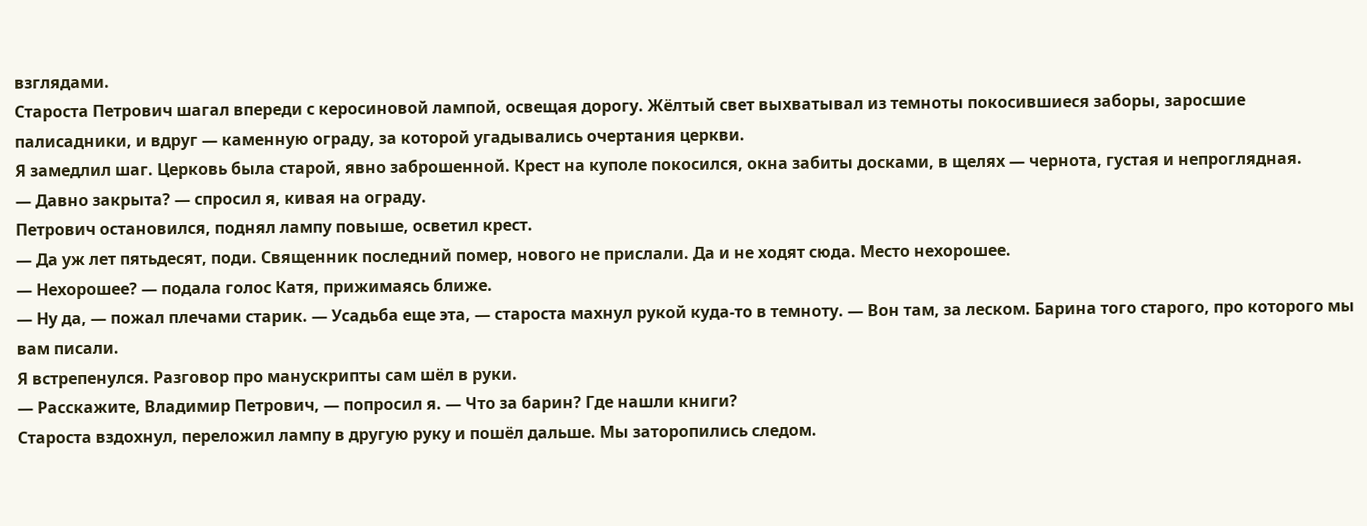взглядами.
Староста Петрович шагал впереди с керосиновой лампой, освещая дорогу. Жёлтый свет выхватывал из темноты покосившиеся заборы, заросшие палисадники, и вдруг — каменную ограду, за которой угадывались очертания церкви.
Я замедлил шаг. Церковь была старой, явно заброшенной. Крест на куполе покосился, окна забиты досками, в щелях — чернота, густая и непроглядная.
— Давно закрыта? — спросил я, кивая на ограду.
Петрович остановился, поднял лампу повыше, осветил крест.
— Да уж лет пятьдесят, поди. Священник последний помер, нового не прислали. Да и не ходят сюда. Место нехорошее.
— Нехорошее? — подала голос Катя, прижимаясь ближе.
— Ну да, — пожал плечами старик. — Усадьба еще эта, — староста махнул рукой куда-то в темноту. — Вон там, за леском. Барина того старого, про которого мы вам писали.
Я встрепенулся. Разговор про манускрипты сам шёл в руки.
— Расскажите, Владимир Петрович, — попросил я. — Что за барин? Где нашли книги?
Староста вздохнул, переложил лампу в другую руку и пошёл дальше. Мы заторопились следом.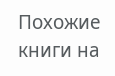Похожие книги на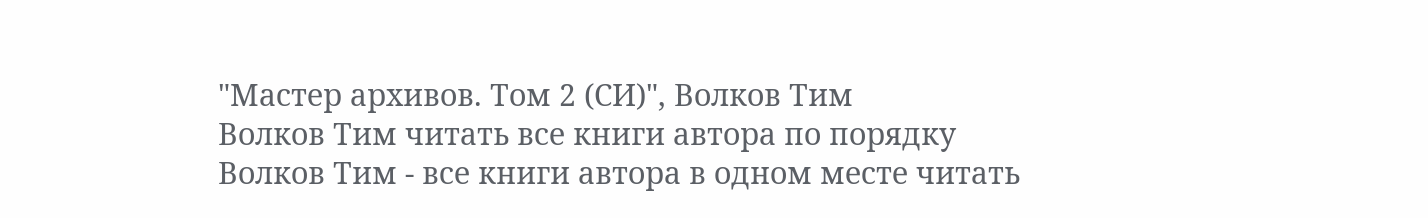"Мастер архивов. Том 2 (СИ)", Волков Тим
Волков Тим читать все книги автора по порядку
Волков Тим - все книги автора в одном месте читать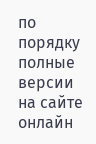по порядку полные версии на сайте онлайн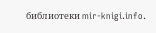библиотеки mir-knigi.info.